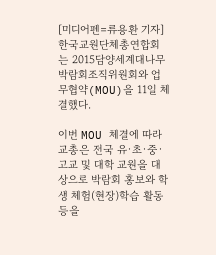[미디어펜=류용환 기자] 한국교원단체총연합회는 2015담양세계대나무박람회조직위원회와 업무협약(MOU)을 11일 체결했다.

이번 MOU 체결에 따라 교총은 전국 유·초·중·고교 및 대학 교원을 대상으로 박람회 홍보와 학생 체험(현장)학습 활동 등을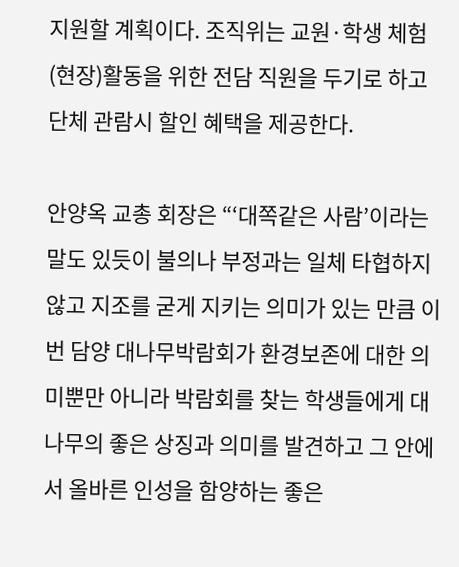지원할 계획이다. 조직위는 교원·학생 체험(현장)활동을 위한 전담 직원을 두기로 하고 단체 관람시 할인 혜택을 제공한다.

안양옥 교총 회장은 “‘대쪽같은 사람’이라는 말도 있듯이 불의나 부정과는 일체 타협하지 않고 지조를 굳게 지키는 의미가 있는 만큼 이번 담양 대나무박람회가 환경보존에 대한 의미뿐만 아니라 박람회를 찾는 학생들에게 대나무의 좋은 상징과 의미를 발견하고 그 안에서 올바른 인성을 함양하는 좋은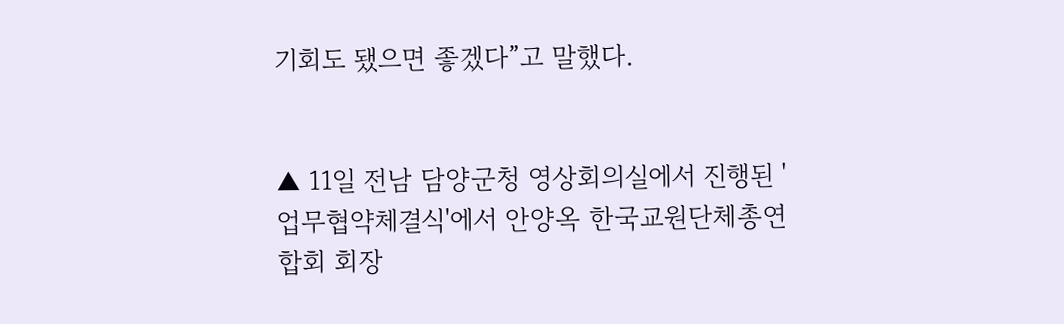기회도 됐으면 좋겠다”고 말했다.


▲ 11일 전남 담양군청 영상회의실에서 진행된 '업무협약체결식'에서 안양옥 한국교원단체총연합회 회장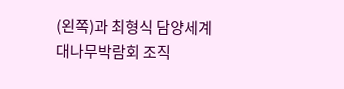(왼쪽)과 최형식 담양세계대나무박람회 조직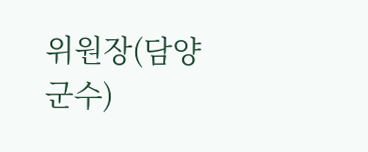위원장(담양군수)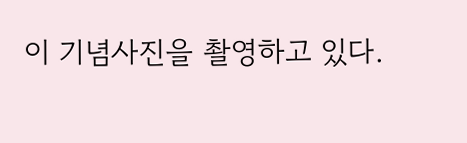이 기념사진을 촬영하고 있다.